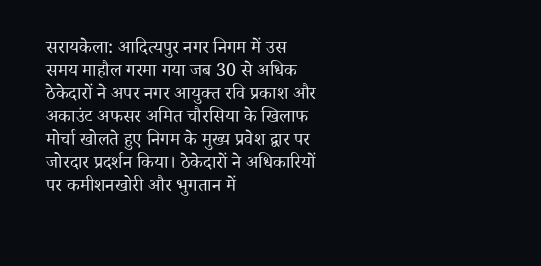सरायकेला: आदित्यपुर नगर निगम में उस समय माहौल गरमा गया जब 30 से अधिक ठेकेदारों ने अपर नगर आयुक्त रवि प्रकाश और अकाउंट अफसर अमित चौरसिया के खिलाफ मोर्चा खोलते हुए निगम के मुख्य प्रवेश द्वार पर जोरदार प्रदर्शन किया। ठेकेदारों ने अधिकारियों पर कमीशनखोरी और भुगतान में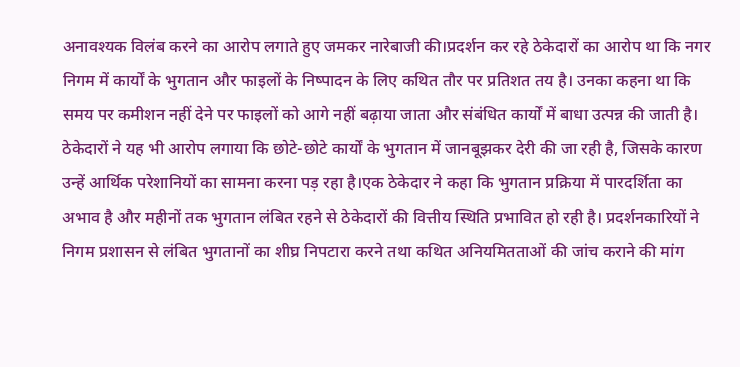अनावश्यक विलंब करने का आरोप लगाते हुए जमकर नारेबाजी की।प्रदर्शन कर रहे ठेकेदारों का आरोप था कि नगर निगम में कार्यों के भुगतान और फाइलों के निष्पादन के लिए कथित तौर पर प्रतिशत तय है। उनका कहना था कि समय पर कमीशन नहीं देने पर फाइलों को आगे नहीं बढ़ाया जाता और संबंधित कार्यों में बाधा उत्पन्न की जाती है। ठेकेदारों ने यह भी आरोप लगाया कि छोटे-छोटे कार्यों के भुगतान में जानबूझकर देरी की जा रही है, जिसके कारण उन्हें आर्थिक परेशानियों का सामना करना पड़ रहा है।एक ठेकेदार ने कहा कि भुगतान प्रक्रिया में पारदर्शिता का अभाव है और महीनों तक भुगतान लंबित रहने से ठेकेदारों की वित्तीय स्थिति प्रभावित हो रही है। प्रदर्शनकारियों ने निगम प्रशासन से लंबित भुगतानों का शीघ्र निपटारा करने तथा कथित अनियमितताओं की जांच कराने की मांग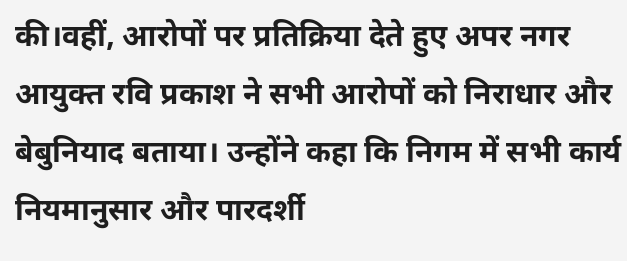की।वहीं, आरोपों पर प्रतिक्रिया देते हुए अपर नगर आयुक्त रवि प्रकाश ने सभी आरोपों को निराधार और बेबुनियाद बताया। उन्होंने कहा कि निगम में सभी कार्य नियमानुसार और पारदर्शी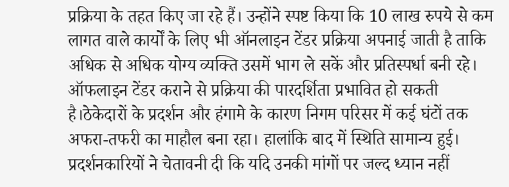प्रक्रिया के तहत किए जा रहे हैं। उन्होंने स्पष्ट किया कि 10 लाख रुपये से कम लागत वाले कार्यों के लिए भी ऑनलाइन टेंडर प्रक्रिया अपनाई जाती है ताकि अधिक से अधिक योग्य व्यक्ति उसमें भाग ले सकें और प्रतिस्पर्धा बनी रहे। ऑफलाइन टेंडर कराने से प्रक्रिया की पारदर्शिता प्रभावित हो सकती है।ठेकेदारों के प्रदर्शन और हंगामे के कारण निगम परिसर में कई घंटों तक अफरा-तफरी का माहौल बना रहा। हालांकि बाद में स्थिति सामान्य हुई। प्रदर्शनकारियों ने चेतावनी दी कि यदि उनकी मांगों पर जल्द ध्यान नहीं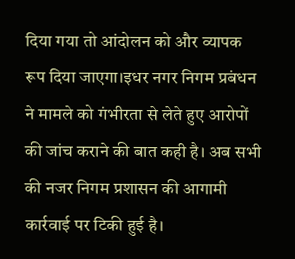दिया गया तो आंदोलन को और व्यापक रूप दिया जाएगा।इधर नगर निगम प्रबंधन ने मामले को गंभीरता से लेते हुए आरोपों की जांच कराने की बात कही है। अब सभी की नजर निगम प्रशासन की आगामी कार्रवाई पर टिकी हुई है।